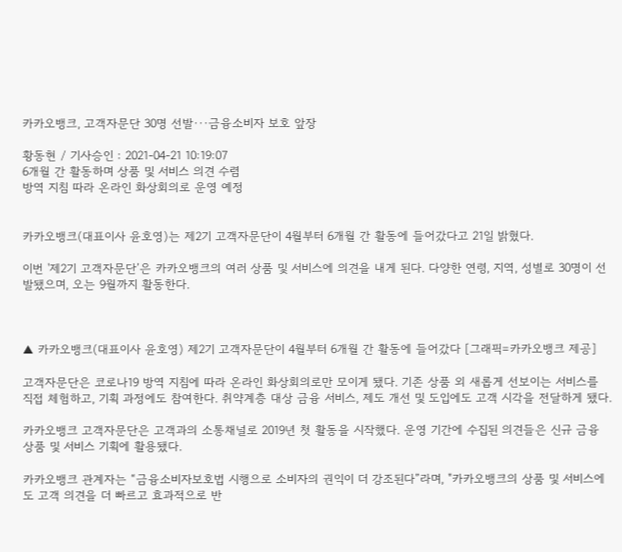카카오뱅크, 고객자문단 30명 선발···금융소비자 보호 앞장

황동현 / 기사승인 : 2021-04-21 10:19:07
6개월 간 활동하며 상품 및 서비스 의견 수렴
방역 지침 따라 온라인 화상회의로 운영 예정


카카오뱅크(대표이사 윤호영)는 제2기 고객자문단이 4월부터 6개월 간 활동에 들어갔다고 21일 밝혔다.

이번 '제2기 고객자문단’은 카카오뱅크의 여러 상품 및 서비스에 의견을 내게 된다. 다양한 연령, 지역, 성별로 30명이 선발됐으며, 오는 9월까지 활동한다.



▲ 카카오뱅크(대표이사 윤호영) 제2기 고객자문단이 4월부터 6개월 간 활동에 들어갔다 [그래픽=카카오뱅크 제공]

고객자문단은 코로나19 방역 지침에 따라 온라인 화상회의로만 모이게 됐다. 기존 상품 외 새롭게 선보이는 서비스를 직접 체험하고, 기획 과정에도 참여한다. 취약계층 대상 금융 서비스, 제도 개선 및 도입에도 고객 시각을 전달하게 됐다.

카카오뱅크 고객자문단은 고객과의 소통채널로 2019년 첫 활동을 시작했다. 운영 기간에 수집된 의견들은 신규 금융 상품 및 서비스 기획에 활용됐다.

카카오뱅크 관계자는 “금융소비자보호법 시행으로 소비자의 권익이 더 강조된다”라며, "카카오뱅크의 상품 및 서비스에도 고객 의견을 더 빠르고 효과적으로 반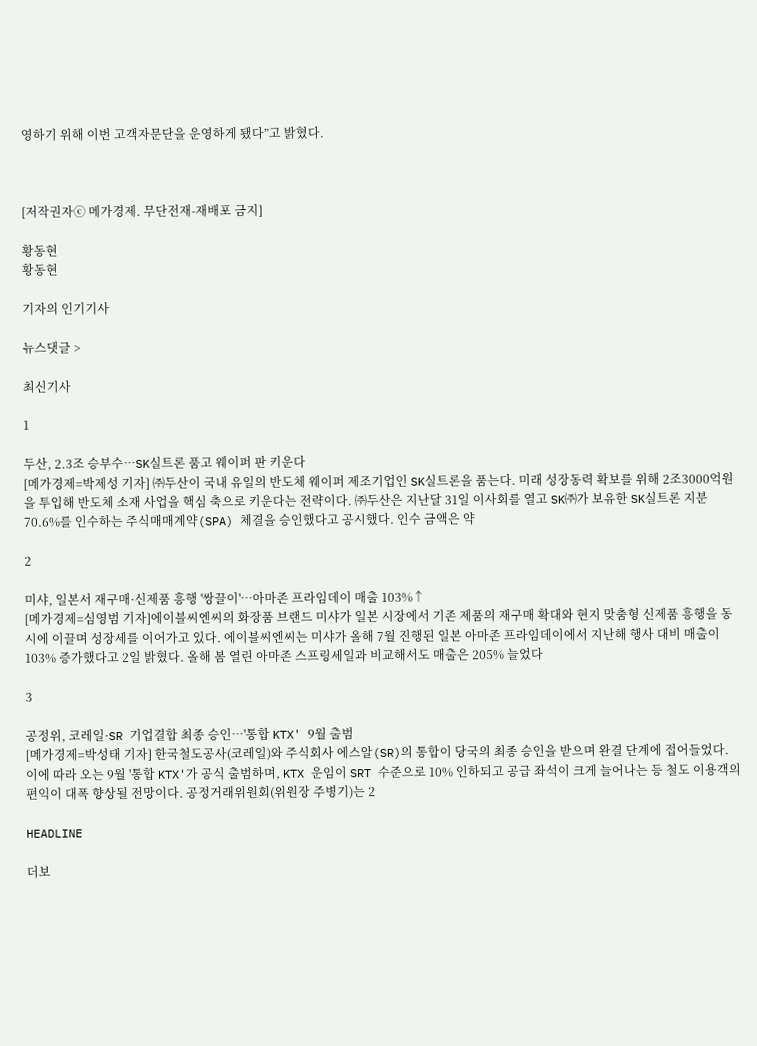영하기 위해 이번 고객자문단을 운영하게 됐다”고 밝혔다.



[저작권자ⓒ 메가경제. 무단전재-재배포 금지]

황동현
황동현

기자의 인기기사

뉴스댓글 >

최신기사

1

두산, 2.3조 승부수…SK실트론 품고 웨이퍼 판 키운다
[메가경제=박제성 기자] ㈜두산이 국내 유일의 반도체 웨이퍼 제조기업인 SK실트론을 품는다. 미래 성장동력 확보를 위해 2조3000억원을 투입해 반도체 소재 사업을 핵심 축으로 키운다는 전략이다. ㈜두산은 지난달 31일 이사회를 열고 SK㈜가 보유한 SK실트론 지분 70.6%를 인수하는 주식매매계약(SPA) 체결을 승인했다고 공시했다. 인수 금액은 약

2

미샤, 일본서 재구매·신제품 흥행 '쌍끌이'…아마존 프라임데이 매출 103%↑
[메가경제=심영범 기자]에이블씨엔씨의 화장품 브랜드 미샤가 일본 시장에서 기존 제품의 재구매 확대와 현지 맞춤형 신제품 흥행을 동시에 이끌며 성장세를 이어가고 있다. 에이블씨엔씨는 미샤가 올해 7월 진행된 일본 아마존 프라임데이에서 지난해 행사 대비 매출이 103% 증가했다고 2일 밝혔다. 올해 봄 열린 아마존 스프링세일과 비교해서도 매출은 205% 늘었다

3

공정위, 코레일·SR 기업결합 최종 승인…'통합 KTX' 9월 출범
[메가경제=박성태 기자] 한국철도공사(코레일)와 주식회사 에스알(SR)의 통합이 당국의 최종 승인을 받으며 완결 단계에 접어들었다. 이에 따라 오는 9월 '통합 KTX'가 공식 출범하며, KTX 운임이 SRT 수준으로 10% 인하되고 공급 좌석이 크게 늘어나는 등 철도 이용객의 편익이 대폭 향상될 전망이다. 공정거래위원회(위원장 주병기)는 2

HEADLINE

더보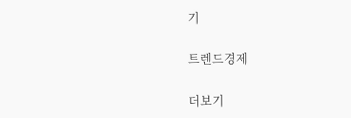기

트렌드경제

더보기